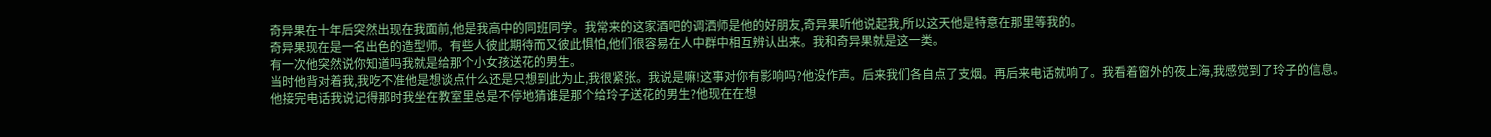奇异果在十年后突然出现在我面前,他是我高中的同班同学。我常来的这家酒吧的调洒师是他的好朋友,奇异果听他说起我,所以这天他是特意在那里等我的。
奇异果现在是一名出色的造型师。有些人彼此期待而又彼此惧怕,他们很容易在人中群中相互辨认出来。我和奇异果就是这一类。
有一次他突然说你知道吗我就是给那个小女孩送花的男生。
当时他背对着我,我吃不准他是想谈点什么还是只想到此为止,我很紧张。我说是嘛!这事对你有影响吗?他没作声。后来我们各自点了支烟。再后来电话就响了。我看着窗外的夜上海,我感觉到了玲子的信息。
他接完电话我说记得那时我坐在教室里总是不停地猜谁是那个给玲子送花的男生?他现在在想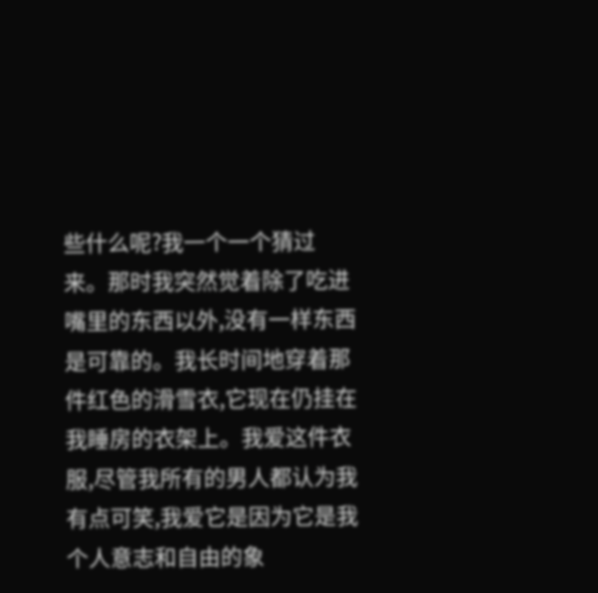些什么呢?我一个一个猜过来。那时我突然觉着除了吃进嘴里的东西以外,没有一样东西是可靠的。我长时间地穿着那件红色的滑雪衣,它现在仍挂在我睡房的衣架上。我爱这件衣服,尽管我所有的男人都认为我有点可笑,我爱它是因为它是我个人意志和自由的象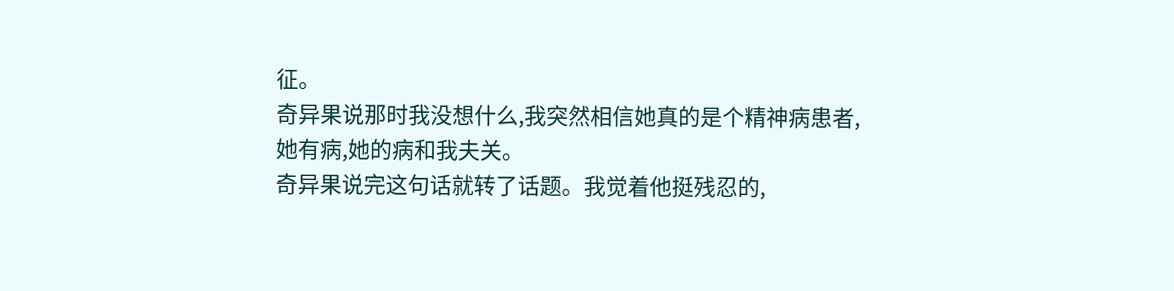征。
奇异果说那时我没想什么,我突然相信她真的是个精神病患者,她有病,她的病和我夫关。
奇异果说完这句话就转了话题。我觉着他挺残忍的,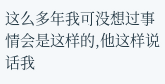这么多年我可没想过事情会是这样的,他这样说话我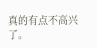真的有点不高兴了。